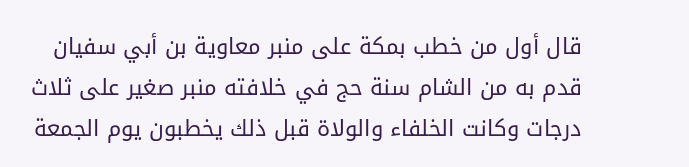قال أول من خطب بمكة على منبر معاوية بن أبي سفيان قدم به من الشام سنة حج في خلافته منبر صغير على ثلاث درجات وكانت الخلفاء والولاة قبل ذلك يخطبون يوم الجمعة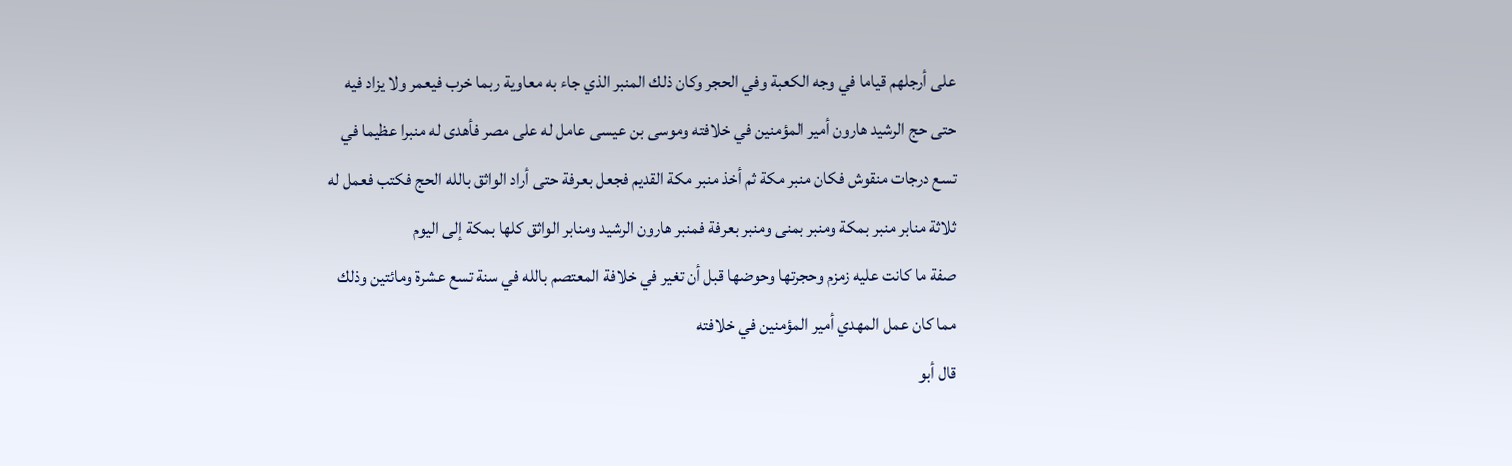على أرجلهم قياما في وجه الكعبة وفي الحجر وكان ذلك المنبر الذي جاء به معاوية ربما خرب فيعمر ولا يزاد فيه حتى حج الرشيد هارون أمير المؤمنين في خلافته وموسى بن عيسى عامل له على مصر فأهدى له منبرا عظيما في تسع درجات منقوش فكان منبر مكة ثم أخذ منبر مكة القديم فجعل بعرفة حتى أراد الواثق بالله الحج فكتب فعمل له ثلاثة منابر منبر بمكة ومنبر بمنى ومنبر بعرفة فمنبر هارون الرشيد ومنابر الواثق كلها بمكة إلى اليوم
صفة ما كانت عليه زمزم وحجرتها وحوضها قبل أن تغير في خلافة المعتصم بالله في سنة تسع عشرة ومائتين وذلك مما كان عمل المهدي أمير المؤمنين في خلافته
قال أبو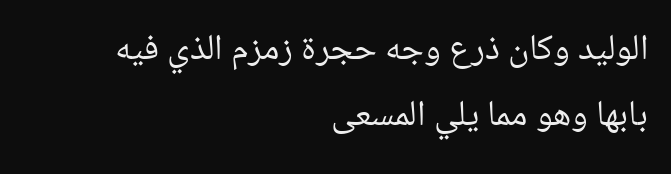الوليد وكان ذرع وجه حجرة زمزم الذي فيه بابها وهو مما يلي المسعى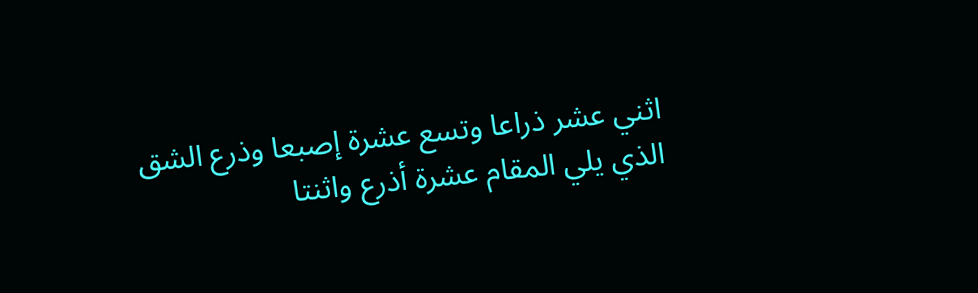اثني عشر ذراعا وتسع عشرة إصبعا وذرع الشق الذي يلي المقام عشرة أذرع واثنتا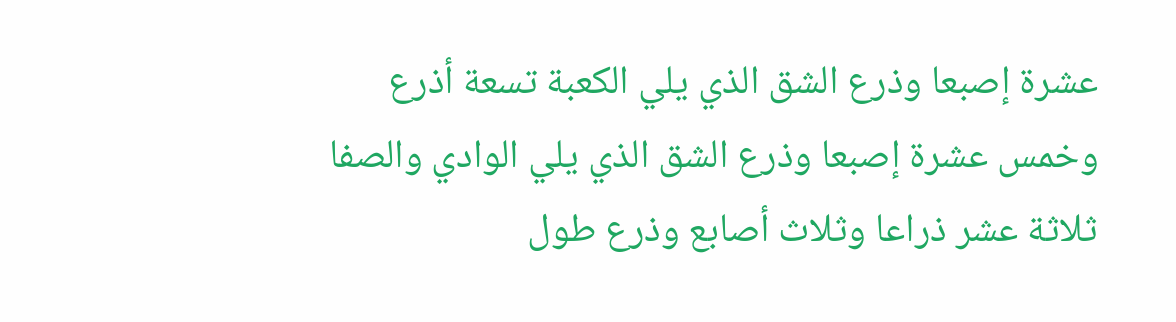عشرة إصبعا وذرع الشق الذي يلي الكعبة تسعة أذرع وخمس عشرة إصبعا وذرع الشق الذي يلي الوادي والصفا ثلاثة عشر ذراعا وثلاث أصابع وذرع طول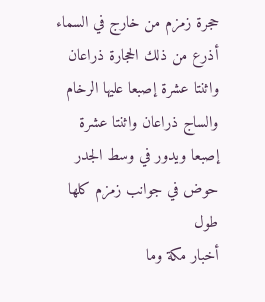حجرة زمزم من خارج في السماء أذرع من ذلك الحجارة ذراعان واثنتا عشرة إصبعا عليها الرخام والساج ذراعان واثنتا عشرة إصبعا ويدور في وسط الجدر حوض في جوانب زمزم كلها طول
أخبار مكة وما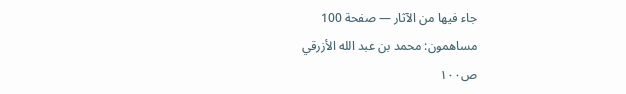جاء فيها من الآثار — صفحة 100
مساهمون: محمد بن عبد الله الأزرقي
ص١٠٠